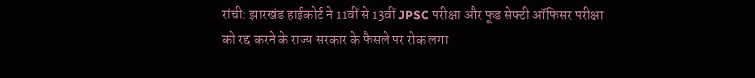रांची: झारखंड हाईकोर्ट ने 11वीं से 13वीं JPSC परीक्षा और फूड सेफ्टी ऑफिसर परीक्षा को रद्द करने के राज्य सरकार के फैसले पर रोक लगा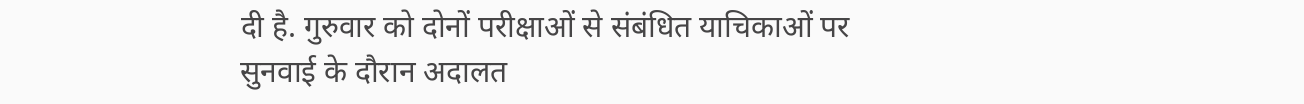दी है. गुरुवार को दोनों परीक्षाओं से संबंधित याचिकाओं पर सुनवाई के दौरान अदालत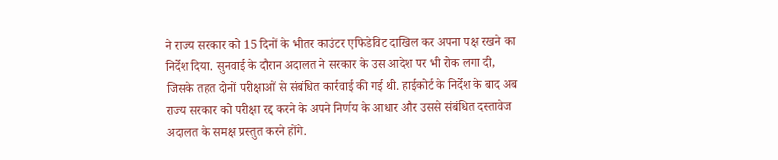ने राज्य सरकार को 15 दिनों के भीतर काउंटर एफिडेविट दाखिल कर अपना पक्ष रखने का निर्देश दिया. सुनवाई के दौरान अदालत ने सरकार के उस आदेश पर भी रोक लगा दी, जिसके तहत दोनों परीक्षाओं से संबंधित कार्रवाई की गई थी. हाईकोर्ट के निर्देश के बाद अब राज्य सरकार को परीक्षा रद्द करने के अपने निर्णय के आधार और उससे संबंधित दस्तावेज अदालत के समक्ष प्रस्तुत करने होंगे.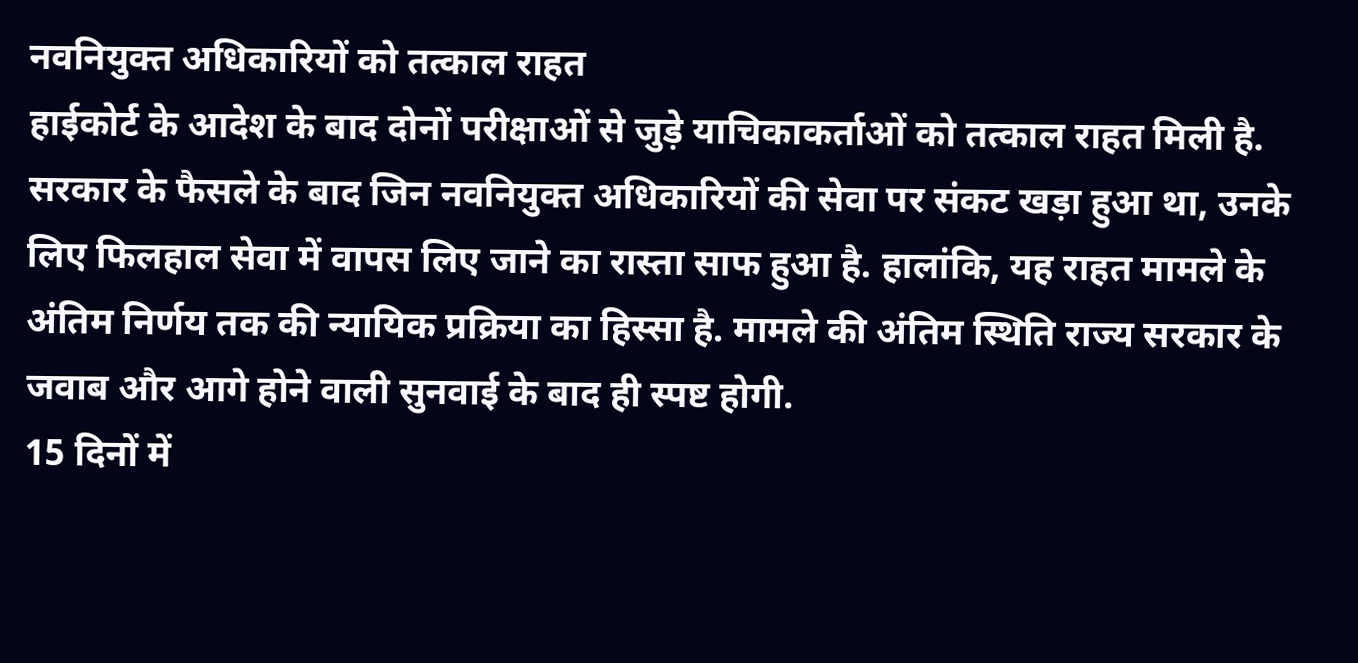नवनियुक्त अधिकारियों को तत्काल राहत
हाईकोर्ट के आदेश के बाद दोनों परीक्षाओं से जुड़े याचिकाकर्ताओं को तत्काल राहत मिली है. सरकार के फैसले के बाद जिन नवनियुक्त अधिकारियों की सेवा पर संकट खड़ा हुआ था, उनके लिए फिलहाल सेवा में वापस लिए जाने का रास्ता साफ हुआ है. हालांकि, यह राहत मामले के अंतिम निर्णय तक की न्यायिक प्रक्रिया का हिस्सा है. मामले की अंतिम स्थिति राज्य सरकार के जवाब और आगे होने वाली सुनवाई के बाद ही स्पष्ट होगी.
15 दिनों में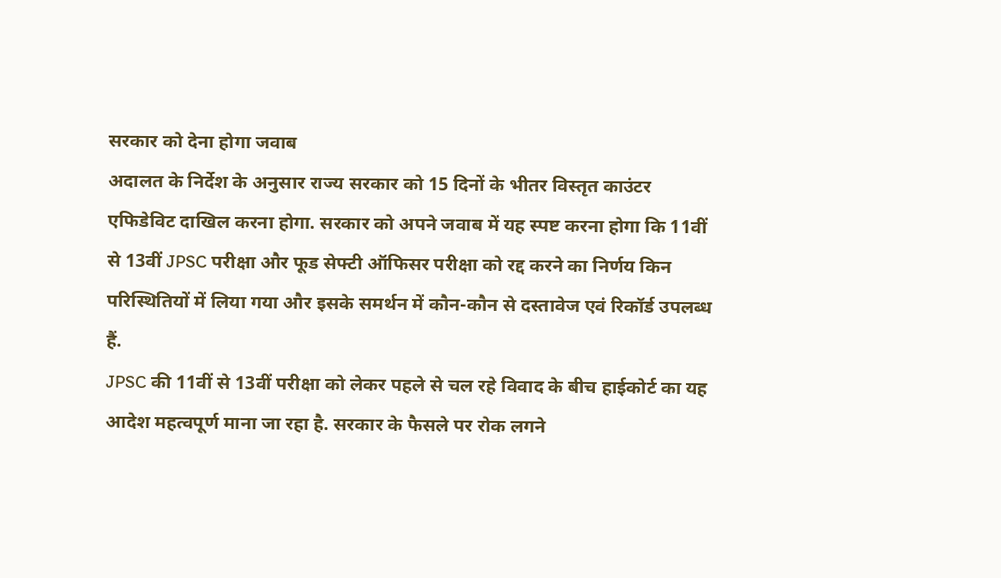सरकार को देना होगा जवाब
अदालत के निर्देश के अनुसार राज्य सरकार को 15 दिनों के भीतर विस्तृत काउंटर एफिडेविट दाखिल करना होगा. सरकार को अपने जवाब में यह स्पष्ट करना होगा कि 11वीं से 13वीं JPSC परीक्षा और फूड सेफ्टी ऑफिसर परीक्षा को रद्द करने का निर्णय किन परिस्थितियों में लिया गया और इसके समर्थन में कौन-कौन से दस्तावेज एवं रिकॉर्ड उपलब्ध हैं.
JPSC की 11वीं से 13वीं परीक्षा को लेकर पहले से चल रहे विवाद के बीच हाईकोर्ट का यह आदेश महत्वपूर्ण माना जा रहा है. सरकार के फैसले पर रोक लगने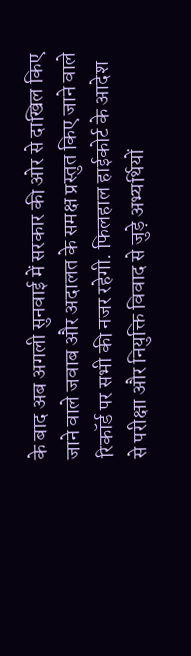के बाद अब अगली सुनवाई में सरकार की ओर से दाखिल किए जाने वाले जवाब और अदालत के समक्ष प्रस्तुत किए जाने वाले रिकॉर्ड पर सभी की नजर रहेगी. फिलहाल हाईकोर्ट के आदेश से परीक्षा और नियुक्ति विवाद से जुड़े अभ्यर्थियों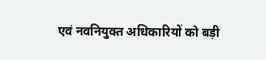एवं नवनियुक्त अधिकारियों को बड़ी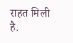राहत मिली है.